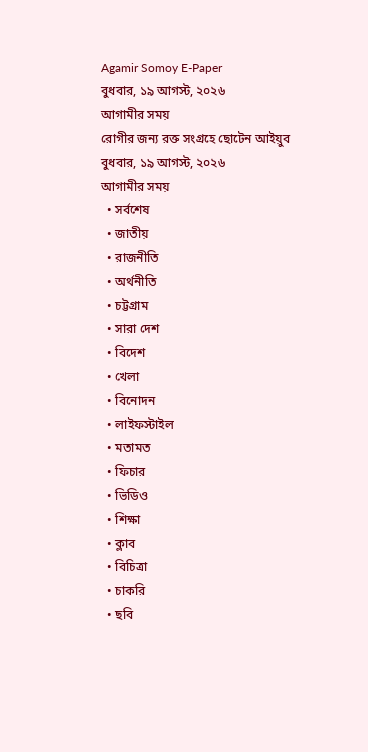Agamir Somoy E-Paper
বুধবার, ১৯ আগস্ট, ২০২৬
আগামীর সময়
রোগীর জন্য রক্ত সংগ্রহে ছোটেন আইয়ুব
বুধবার, ১৯ আগস্ট, ২০২৬
আগামীর সময়
  • সর্বশেষ
  • জাতীয়
  • রাজনীতি
  • অর্থনীতি
  • চট্টগ্রাম
  • সারা দেশ
  • বিদেশ
  • খেলা
  • বিনোদন
  • লাইফস্টাইল
  • মতামত
  • ফিচার
  • ভিডিও
  • শিক্ষা
  • ক্লাব
  • বিচিত্রা
  • চাকরি
  • ছবি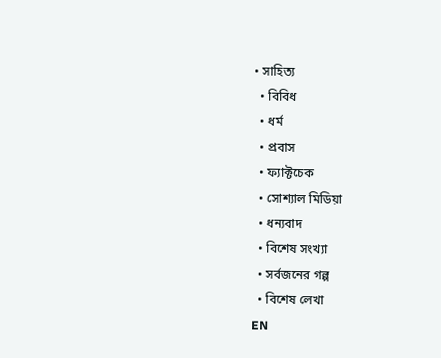• সাহিত্য
  • বিবিধ
  • ধর্ম
  • প্রবাস
  • ফ্যাক্টচেক
  • সোশ্যাল মিডিয়া
  • ধন্যবাদ
  • বিশেষ সংখ্যা
  • সর্বজনের গল্প
  • বিশেষ লেখা
EN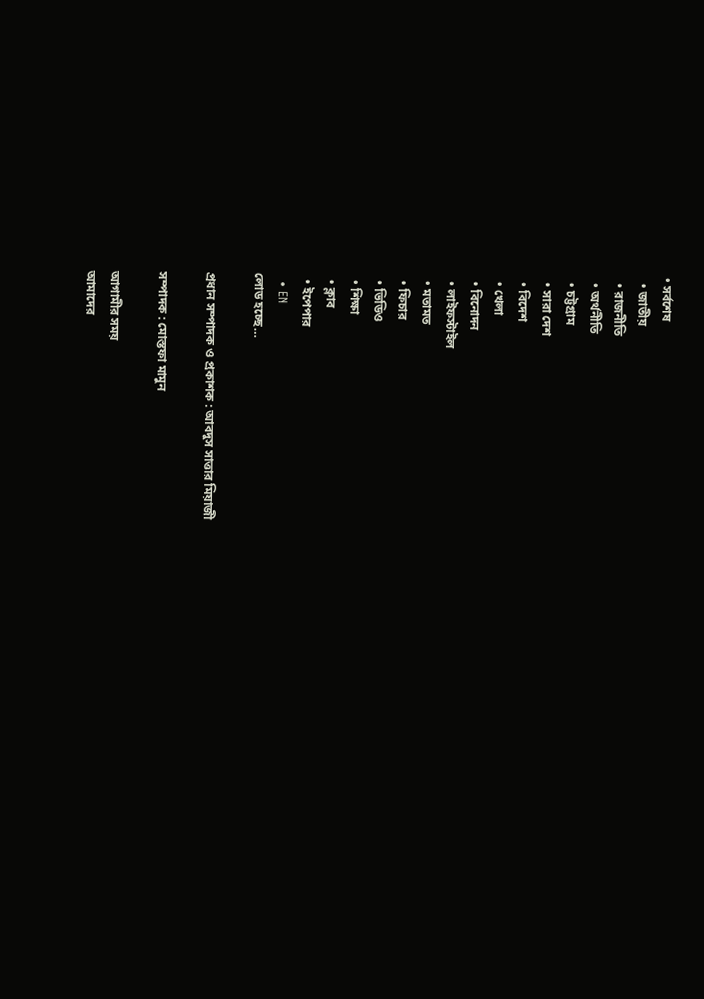• সর্বশেষ
  • জাতীয়
  • রাজনীতি
  • অর্থনীতি
  • চট্টগ্রাম
  • সারা দেশ
  • বিদেশ
  • খেলা
  • বিনোদন
  • লাইফস্টাইল
  • মতামত
  • ফিচার
  • ভিডিও
  • শিক্ষা
  • ক্লাব
  • ইপেপার
  • EN
লোড হচ্ছে…

প্রধান সম্পাদক ও প্রকাশক : আবদুস সাত্তার মিয়াজী

সম্পাদক : মোস্তফা মামুন

আগামীর সময়
আমাদের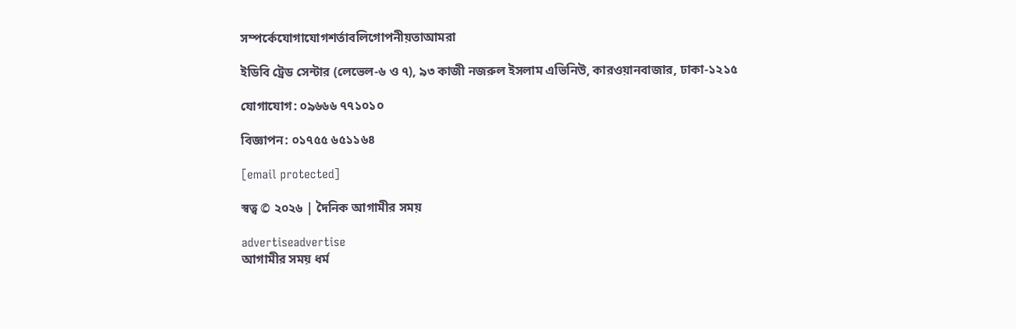সম্পর্কেযোগাযোগশর্তাবলিগোপনীয়তাআমরা

ইডিবি ট্রেড সেন্টার (লেভেল-৬ ও ৭), ৯৩ কাজী নজরুল ইসলাম এভিনিউ, কারওয়ানবাজার, ঢাকা-১২১৫

যোগাযোগ: ০৯৬৬৬ ৭৭১০১০

বিজ্ঞাপন: ০১৭৫৫ ৬৫১১৬৪

[email protected]

স্বত্ব © ২০২৬ | দৈনিক আগামীর সময়

advertiseadvertise
আগামীর সময় ধর্ম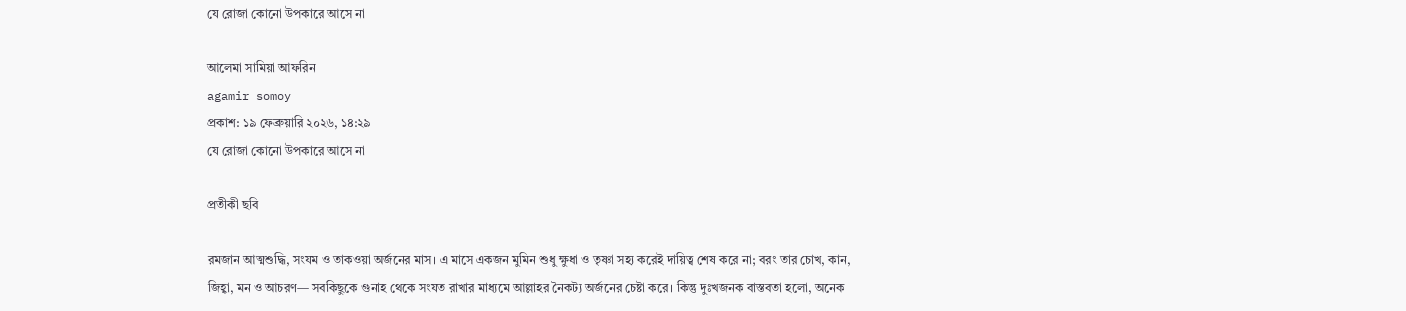যে রোজা কোনো উপকারে আসে না

আলেমা সামিয়া আফরিন
agamir somoy
প্রকাশ: ১৯ ফেব্রুয়ারি ২০২৬, ১৪:২৯
যে রোজা কোনো উপকারে আসে না

প্রতীকী ছবি

রমজান আত্মশুদ্ধি, সংযম ও তাকওয়া অর্জনের মাস। এ মাসে একজন মুমিন শুধু ক্ষুধা ও তৃষ্ণা সহ্য করেই দায়িত্ব শেষ করে না; বরং তার চোখ, কান, জিহ্বা, মন ও আচরণ— সবকিছুকে গুনাহ থেকে সংযত রাখার মাধ্যমে আল্লাহর নৈকট্য অর্জনের চেষ্টা করে। কিন্তু দুঃখজনক বাস্তবতা হলো, অনেক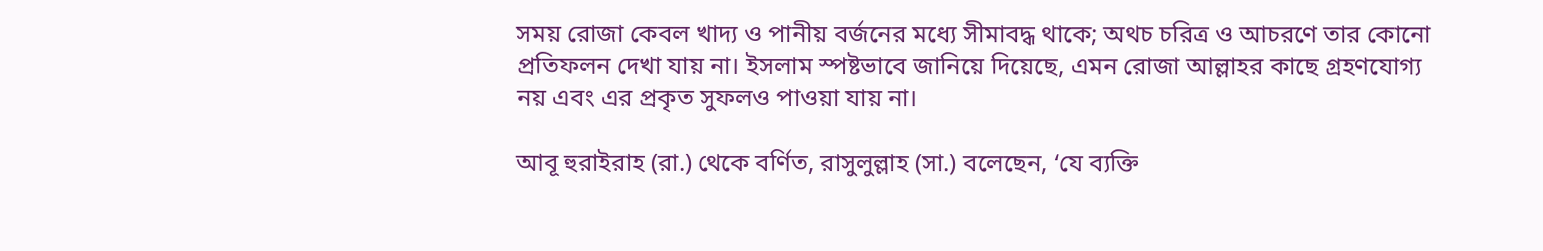সময় রোজা কেবল খাদ্য ও পানীয় বর্জনের মধ্যে সীমাবদ্ধ থাকে; অথচ চরিত্র ও আচরণে তার কোনো প্রতিফলন দেখা যায় না। ইসলাম স্পষ্টভাবে জানিয়ে দিয়েছে, এমন রোজা আল্লাহর কাছে গ্রহণযোগ্য নয় এবং এর প্রকৃত সুফলও পাওয়া যায় না।

আবূ হুরাইরাহ (রা.) থেকে বর্ণিত, রাসুলুল্লাহ (সা.) বলেছেন, ‘যে ব্যক্তি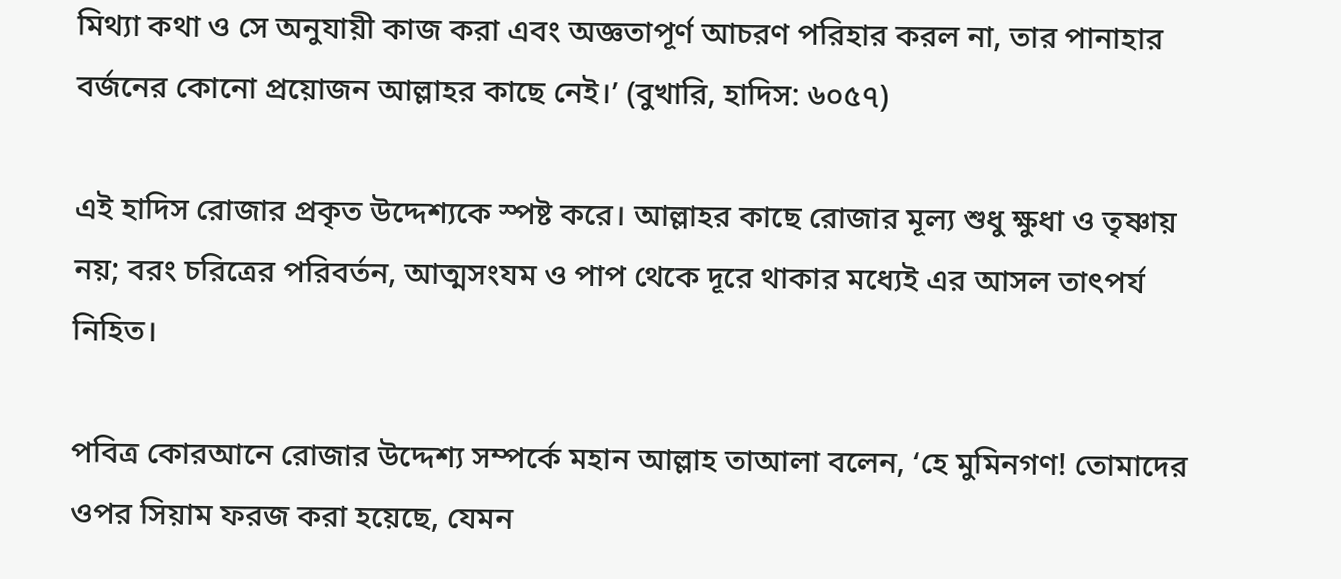মিথ্যা কথা ও সে অনুযায়ী কাজ করা এবং অজ্ঞতাপূর্ণ আচরণ পরিহার করল না, তার পানাহার বর্জনের কোনো প্রয়োজন আল্লাহর কাছে নেই।’ (বুখারি, হাদিস: ৬০৫৭)

এই হাদিস রোজার প্রকৃত উদ্দেশ্যকে স্পষ্ট করে। আল্লাহর কাছে রোজার মূল্য শুধু ক্ষুধা ও তৃষ্ণায় নয়; বরং চরিত্রের পরিবর্তন, আত্মসংযম ও পাপ থেকে দূরে থাকার মধ্যেই এর আসল তাৎপর্য নিহিত।

পবিত্র কোরআনে রোজার উদ্দেশ্য সম্পর্কে মহান আল্লাহ তাআলা বলেন, ‘হে মুমিনগণ! তোমাদের ওপর সিয়াম ফরজ করা হয়েছে, যেমন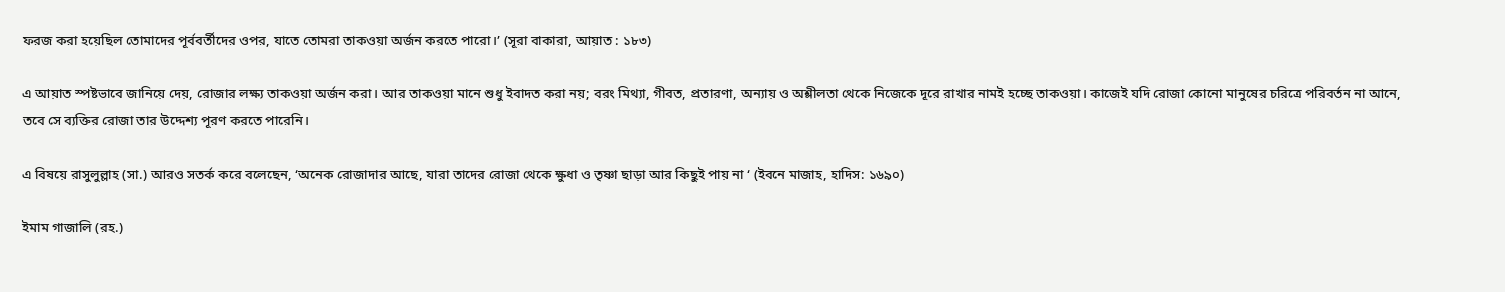ফরজ করা হয়েছিল তোমাদের পূর্ববর্তীদের ওপর, যাতে তোমরা তাকওয়া অর্জন করতে পারো।’ (সূরা বাকারা, আয়াত : ১৮৩)

এ আয়াত স্পষ্টভাবে জানিয়ে দেয়, রোজার লক্ষ্য তাকওয়া অর্জন করা। আর তাকওয়া মানে শুধু ইবাদত করা নয়; বরং মিথ্যা, গীবত, প্রতারণা, অন্যায় ও অশ্লীলতা থেকে নিজেকে দূরে রাখার নামই হচ্ছে তাকওয়া। কাজেই যদি রোজা কোনো মানুষের চরিত্রে পরিবর্তন না আনে, তবে সে ব্যক্তির রোজা তার উদ্দেশ্য পূরণ করতে পারেনি।

এ বিষয়ে রাসুলুল্লাহ (সা.) আরও সতর্ক করে বলেছেন, ‘অনেক রোজাদার আছে, যারা তাদের রোজা থেকে ক্ষুধা ও তৃষ্ণা ছাড়া আর কিছুই পায় না ‘ (ইবনে মাজাহ, হাদিস: ১৬৯০)

ইমাম গাজালি (রহ.)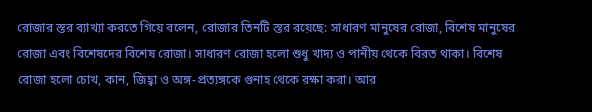রোজার স্তর ব্যাখ্যা করতে গিয়ে বলেন, রোজার তিনটি স্তর রয়েছে: সাধারণ মানুষের রোজা, বিশেষ মানুষের রোজা এবং বিশেষদের বিশেষ রোজা। সাধারণ রোজা হলো শুধু খাদ্য ও পানীয় থেকে বিরত থাকা। বিশেষ রোজা হলো চোখ, কান, জিহ্বা ও অঙ্গ-প্রত্যঙ্গকে গুনাহ থেকে রক্ষা করা। আর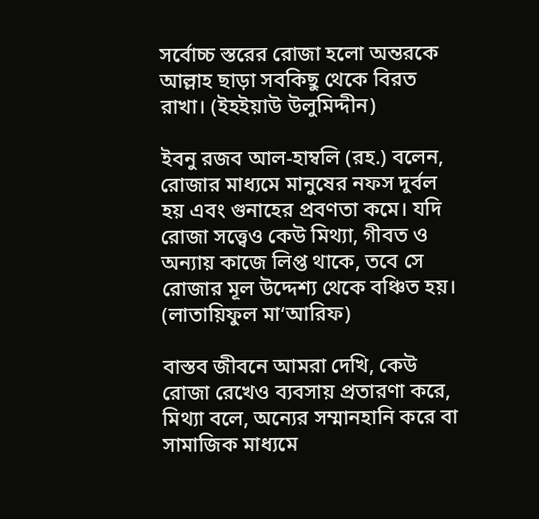সর্বোচ্চ স্তরের রোজা হলো অন্তরকে আল্লাহ ছাড়া সবকিছু থেকে বিরত রাখা। (ইহইয়াউ উলুমিদ্দীন)

ইবনু রজব আল-হাম্বলি (রহ.) বলেন, রোজার মাধ্যমে মানুষের নফস দুর্বল হয় এবং গুনাহের প্রবণতা কমে। যদি রোজা সত্ত্বেও কেউ মিথ্যা, গীবত ও অন্যায় কাজে লিপ্ত থাকে, তবে সে রোজার মূল উদ্দেশ্য থেকে বঞ্চিত হয়। (লাতায়িফুল মা‘আরিফ)

বাস্তব জীবনে আমরা দেখি, কেউ রোজা রেখেও ব্যবসায় প্রতারণা করে, মিথ্যা বলে, অন্যের সম্মানহানি করে বা সামাজিক মাধ্যমে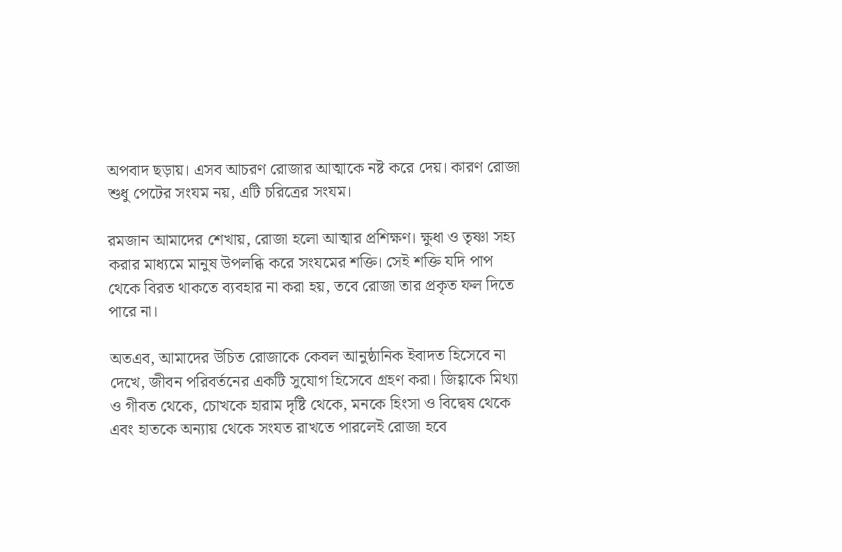অপবাদ ছড়ায়। এসব আচরণ রোজার আত্মাকে নষ্ট করে দেয়। কারণ রোজা শুধু পেটের সংযম নয়, এটি চরিত্রের সংযম।

রমজান আমাদের শেখায়, রোজা হলো আত্মার প্রশিক্ষণ। ক্ষুধা ও তৃষ্ণা সহ্য করার মাধ্যমে মানুষ উপলব্ধি করে সংযমের শক্তি। সেই শক্তি যদি পাপ থেকে বিরত থাকতে ব্যবহার না করা হয়, তবে রোজা তার প্রকৃত ফল দিতে পারে না।

অতএব, আমাদের উচিত রোজাকে কেবল আনুষ্ঠানিক ইবাদত হিসেবে না দেখে, জীবন পরিবর্তনের একটি সুযোগ হিসেবে গ্রহণ করা। জিহ্বাকে মিথ্যা ও গীবত থেকে, চোখকে হারাম দৃষ্টি থেকে, মনকে হিংসা ও বিদ্বেষ থেকে এবং হাতকে অন্যায় থেকে সংযত রাখতে পারলেই রোজা হবে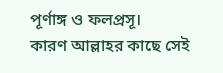পূর্ণাঙ্গ ও ফলপ্রসূ।
কারণ আল্লাহর কাছে সেই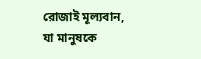রোজাই মূল্যবান, যা মানুষকে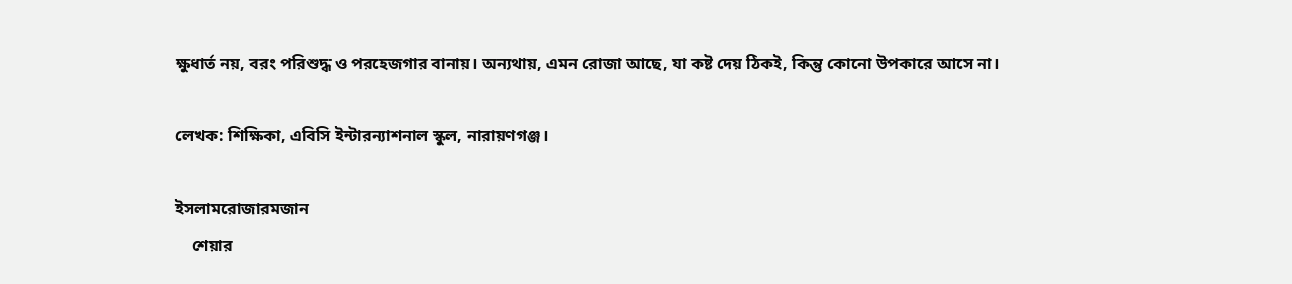ক্ষুধার্ত নয়, বরং পরিশুদ্ধ ও পরহেজগার বানায়। অন্যথায়, এমন রোজা আছে, যা কষ্ট দেয় ঠিকই, কিন্তু কোনো উপকারে আসে না।

লেখক: শিক্ষিকা, এবিসি ইন্টারন্যাশনাল স্কুল, নারায়ণগঞ্জ।

ইসলামরোজারমজান
    শেয়ার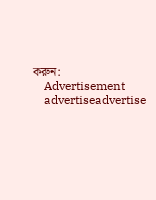করুন:
    Advertisement
    advertiseadvertise